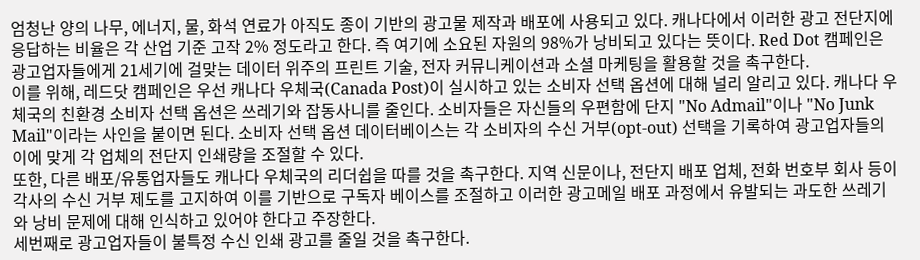엄청난 양의 나무, 에너지, 물, 화석 연료가 아직도 종이 기반의 광고물 제작과 배포에 사용되고 있다. 캐나다에서 이러한 광고 전단지에 응답하는 비율은 각 산업 기준 고작 2% 정도라고 한다. 즉 여기에 소요된 자원의 98%가 낭비되고 있다는 뜻이다. Red Dot 캠페인은 광고업자들에게 21세기에 걸맞는 데이터 위주의 프린트 기술, 전자 커뮤니케이션과 소셜 마케팅을 활용할 것을 촉구한다.
이를 위해, 레드닷 캠페인은 우선 캐나다 우체국(Canada Post)이 실시하고 있는 소비자 선택 옵션에 대해 널리 알리고 있다. 캐나다 우체국의 친환경 소비자 선택 옵션은 쓰레기와 잡동사니를 줄인다. 소비자들은 자신들의 우편함에 단지 "No Admail"이나 "No Junk Mail"이라는 사인을 붙이면 된다. 소비자 선택 옵션 데이터베이스는 각 소비자의 수신 거부(opt-out) 선택을 기록하여 광고업자들의 이에 맞게 각 업체의 전단지 인쇄량을 조절할 수 있다.
또한, 다른 배포/유통업자들도 캐나다 우체국의 리더쉽을 따를 것을 촉구한다. 지역 신문이나, 전단지 배포 업체, 전화 번호부 회사 등이 각사의 수신 거부 제도를 고지하여 이를 기반으로 구독자 베이스를 조절하고 이러한 광고메일 배포 과정에서 유발되는 과도한 쓰레기와 낭비 문제에 대해 인식하고 있어야 한다고 주장한다.
세번째로 광고업자들이 불특정 수신 인쇄 광고를 줄일 것을 촉구한다.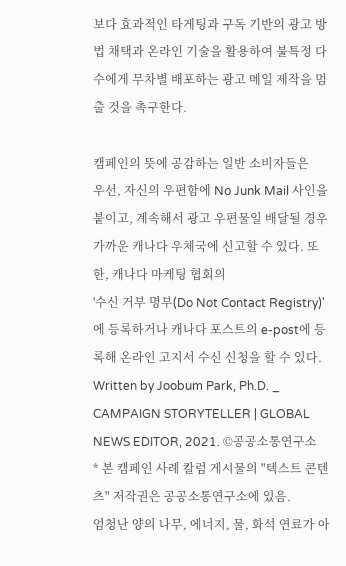보다 효과적인 타게팅과 구독 기반의 광고 방법 채택과 온라인 기술을 활용하여 불특정 다수에게 무차별 배포하는 광고 메일 제작을 멈출 것을 촉구한다.

캠페인의 뜻에 공감하는 일반 소비자들은
우선, 자신의 우편함에 No Junk Mail 사인을 붙이고, 계속해서 광고 우편물일 배달될 경우 가까운 캐나다 우체국에 신고할 수 있다. 또한, 캐나다 마케팅 협회의
'수신 거부 명부(Do Not Contact Registry)'에 등록하거나 캐나다 포스트의 e-post에 등록해 온라인 고지서 수신 신청을 할 수 있다.
Written by Joobum Park, Ph.D. _ CAMPAIGN STORYTELLER | GLOBAL NEWS EDITOR, 2021. ©공공소통연구소
* 본 캠페인 사례 칼럼 게시물의 "텍스트 콘텐츠" 저작권은 공공소통연구소에 있음.
엄청난 양의 나무, 에너지, 물, 화석 연료가 아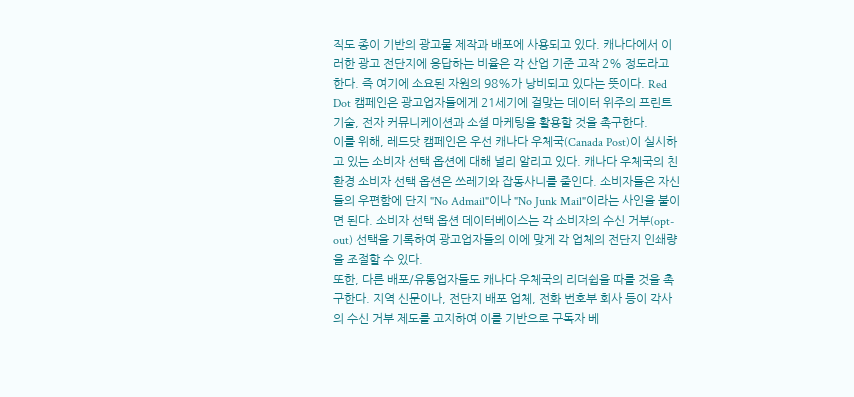직도 종이 기반의 광고물 제작과 배포에 사용되고 있다. 캐나다에서 이러한 광고 전단지에 응답하는 비율은 각 산업 기준 고작 2% 정도라고 한다. 즉 여기에 소요된 자원의 98%가 낭비되고 있다는 뜻이다. Red Dot 캠페인은 광고업자들에게 21세기에 걸맞는 데이터 위주의 프린트 기술, 전자 커뮤니케이션과 소셜 마케팅을 활용할 것을 촉구한다.
이를 위해, 레드닷 캠페인은 우선 캐나다 우체국(Canada Post)이 실시하고 있는 소비자 선택 옵션에 대해 널리 알리고 있다. 캐나다 우체국의 친환경 소비자 선택 옵션은 쓰레기와 잡동사니를 줄인다. 소비자들은 자신들의 우편함에 단지 "No Admail"이나 "No Junk Mail"이라는 사인을 붙이면 된다. 소비자 선택 옵션 데이터베이스는 각 소비자의 수신 거부(opt-out) 선택을 기록하여 광고업자들의 이에 맞게 각 업체의 전단지 인쇄량을 조절할 수 있다.
또한, 다른 배포/유통업자들도 캐나다 우체국의 리더쉽을 따를 것을 촉구한다. 지역 신문이나, 전단지 배포 업체, 전화 번호부 회사 등이 각사의 수신 거부 제도를 고지하여 이를 기반으로 구독자 베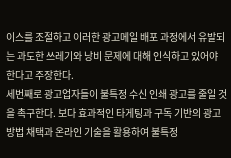이스를 조절하고 이러한 광고메일 배포 과정에서 유발되는 과도한 쓰레기와 낭비 문제에 대해 인식하고 있어야 한다고 주장한다.
세번째로 광고업자들이 불특정 수신 인쇄 광고를 줄일 것을 촉구한다. 보다 효과적인 타게팅과 구독 기반의 광고 방법 채택과 온라인 기술을 활용하여 불특정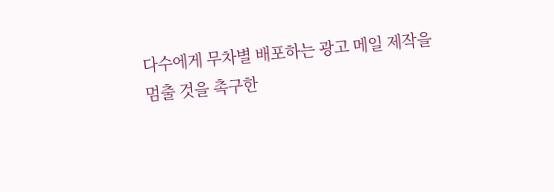다수에게 무차별 배포하는 광고 메일 제작을 멈출 것을 촉구한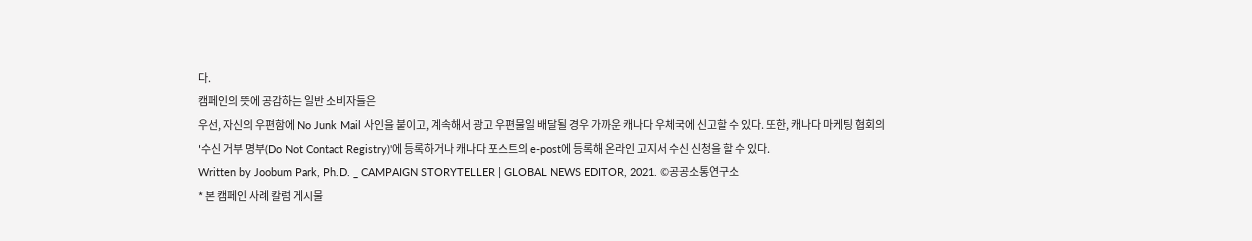다.
캠페인의 뜻에 공감하는 일반 소비자들은
우선, 자신의 우편함에 No Junk Mail 사인을 붙이고, 계속해서 광고 우편물일 배달될 경우 가까운 캐나다 우체국에 신고할 수 있다. 또한, 캐나다 마케팅 협회의
'수신 거부 명부(Do Not Contact Registry)'에 등록하거나 캐나다 포스트의 e-post에 등록해 온라인 고지서 수신 신청을 할 수 있다.
Written by Joobum Park, Ph.D. _ CAMPAIGN STORYTELLER | GLOBAL NEWS EDITOR, 2021. ©공공소통연구소
* 본 캠페인 사례 칼럼 게시물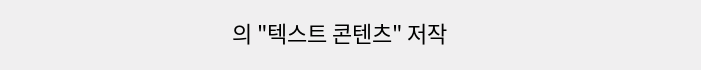의 "텍스트 콘텐츠" 저작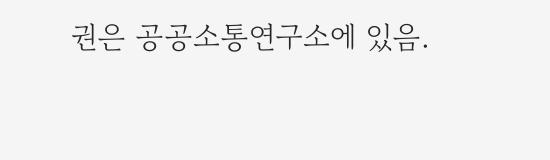권은 공공소통연구소에 있음.